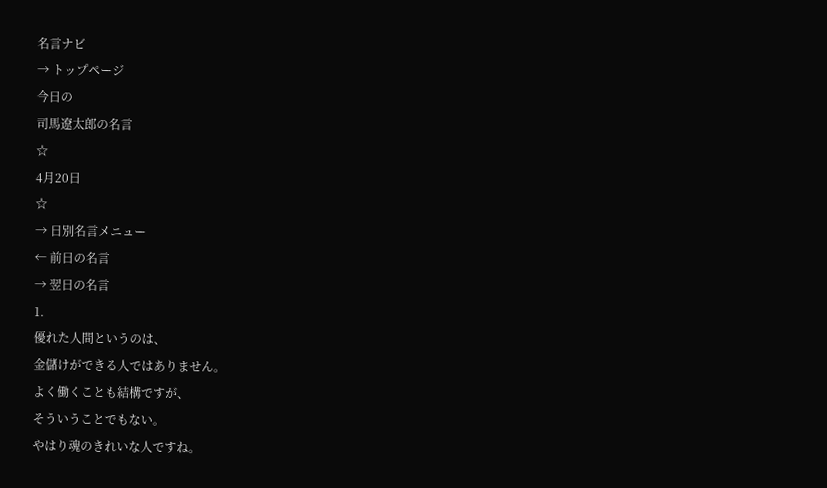名言ナビ
→ トップページ
今日の
司馬遼太郎の名言
☆
4月20日
☆
→ 日別名言メニュー
← 前日の名言
→ 翌日の名言
1.
優れた人間というのは、
金儲けができる人ではありません。
よく働くことも結構ですが、
そういうことでもない。
やはり魂のきれいな人ですね。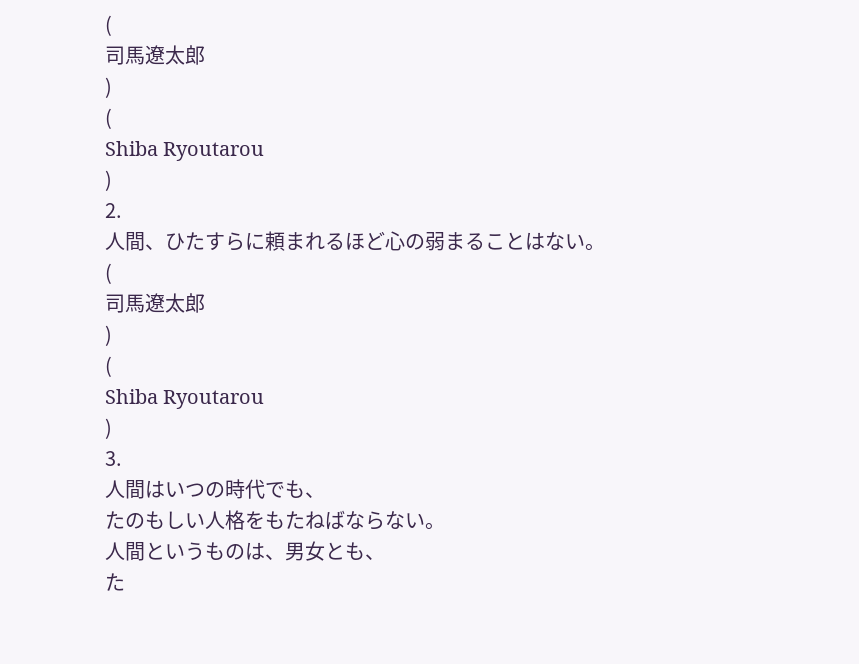(
司馬遼太郎
)
(
Shiba Ryoutarou
)
2.
人間、ひたすらに頼まれるほど心の弱まることはない。
(
司馬遼太郎
)
(
Shiba Ryoutarou
)
3.
人間はいつの時代でも、
たのもしい人格をもたねばならない。
人間というものは、男女とも、
た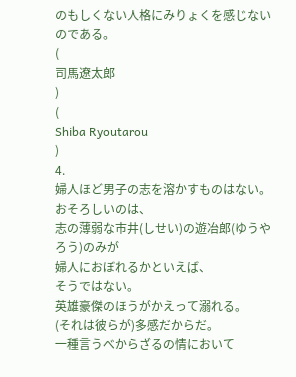のもしくない人格にみりょくを感じないのである。
(
司馬遼太郎
)
(
Shiba Ryoutarou
)
4.
婦人ほど男子の志を溶かすものはない。
おそろしいのは、
志の薄弱な市井(しせい)の遊冶郎(ゆうやろう)のみが
婦人におぼれるかといえば、
そうではない。
英雄豪傑のほうがかえって溺れる。
(それは彼らが)多感だからだ。
一種言うべからざるの情において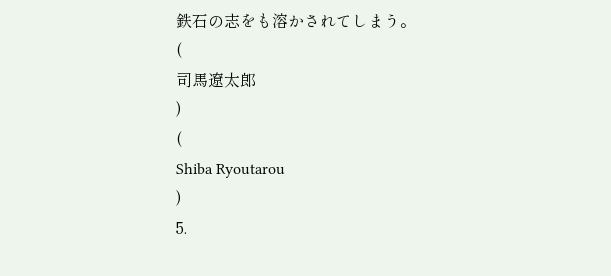鉄石の志をも溶かされてしまう。
(
司馬遼太郎
)
(
Shiba Ryoutarou
)
5.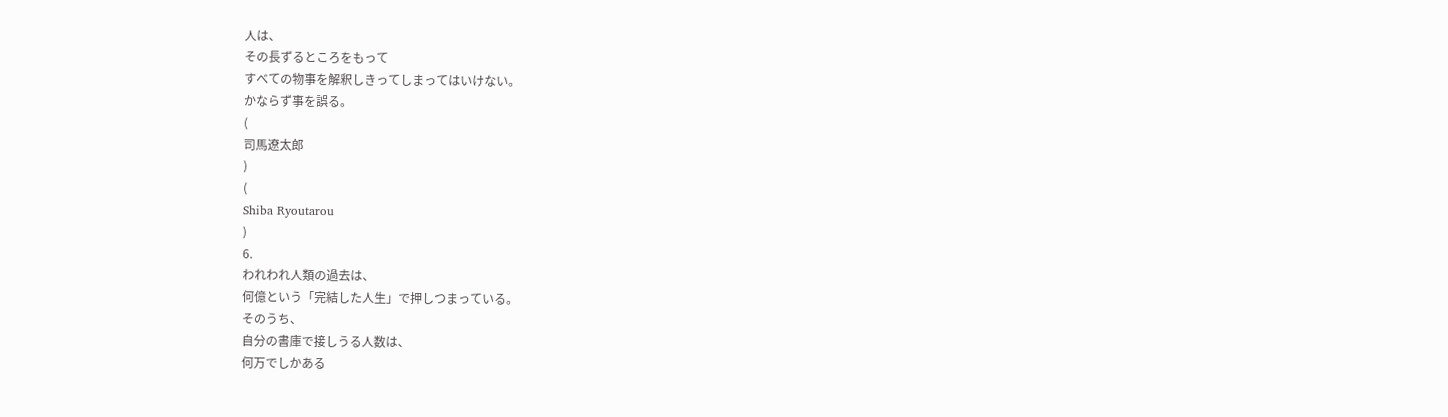人は、
その長ずるところをもって
すべての物事を解釈しきってしまってはいけない。
かならず事を誤る。
(
司馬遼太郎
)
(
Shiba Ryoutarou
)
6.
われわれ人類の過去は、
何億という「完結した人生」で押しつまっている。
そのうち、
自分の書庫で接しうる人数は、
何万でしかある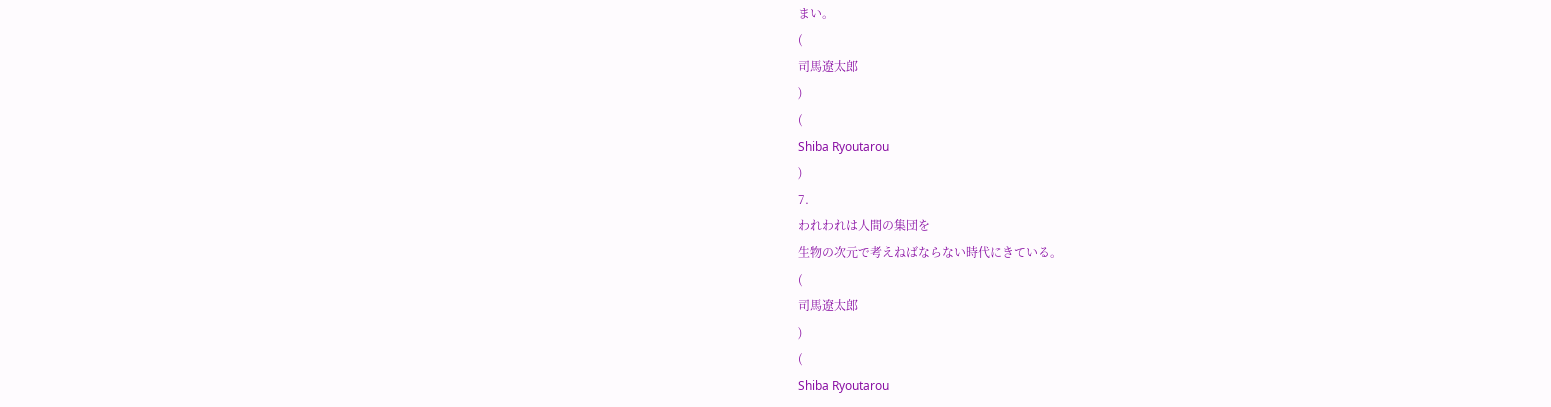まい。
(
司馬遼太郎
)
(
Shiba Ryoutarou
)
7.
われわれは人間の集団を
生物の次元で考えねばならない時代にきている。
(
司馬遼太郎
)
(
Shiba Ryoutarou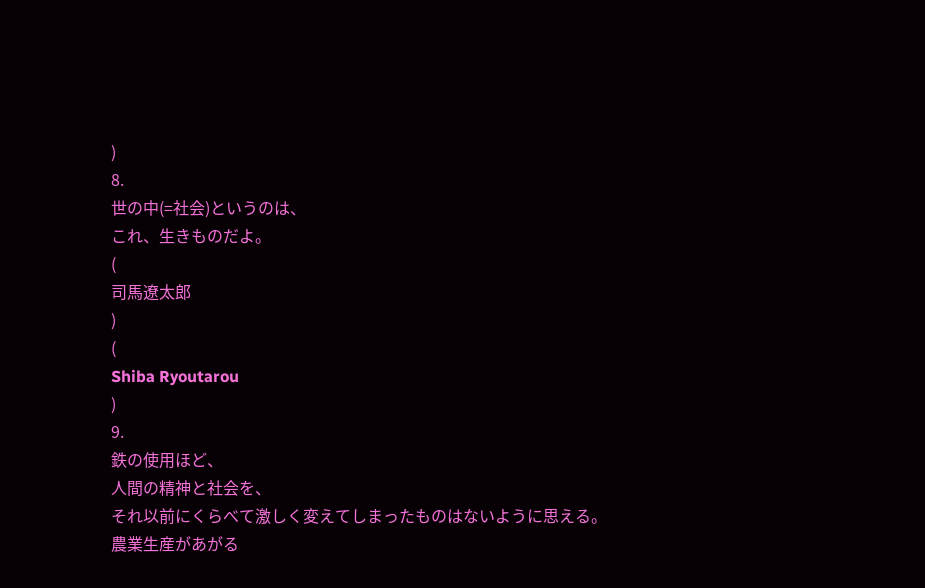)
8.
世の中(=社会)というのは、
これ、生きものだよ。
(
司馬遼太郎
)
(
Shiba Ryoutarou
)
9.
鉄の使用ほど、
人間の精神と社会を、
それ以前にくらべて激しく変えてしまったものはないように思える。
農業生産があがる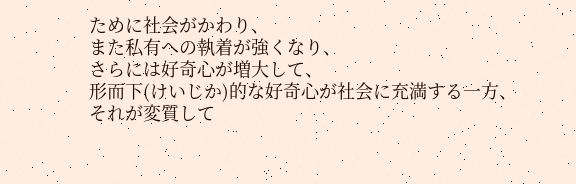ために社会がかわり、
また私有への執着が強くなり、
さらには好奇心が増大して、
形而下(けいじか)的な好奇心が社会に充満する一方、
それが変質して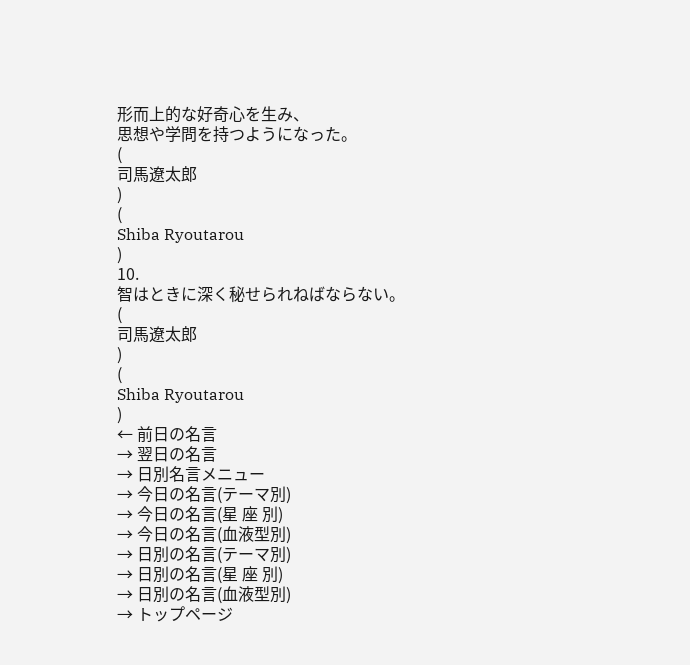形而上的な好奇心を生み、
思想や学問を持つようになった。
(
司馬遼太郎
)
(
Shiba Ryoutarou
)
10.
智はときに深く秘せられねばならない。
(
司馬遼太郎
)
(
Shiba Ryoutarou
)
← 前日の名言
→ 翌日の名言
→ 日別名言メニュー
→ 今日の名言(テーマ別)
→ 今日の名言(星 座 別)
→ 今日の名言(血液型別)
→ 日別の名言(テーマ別)
→ 日別の名言(星 座 別)
→ 日別の名言(血液型別)
→ トップページ